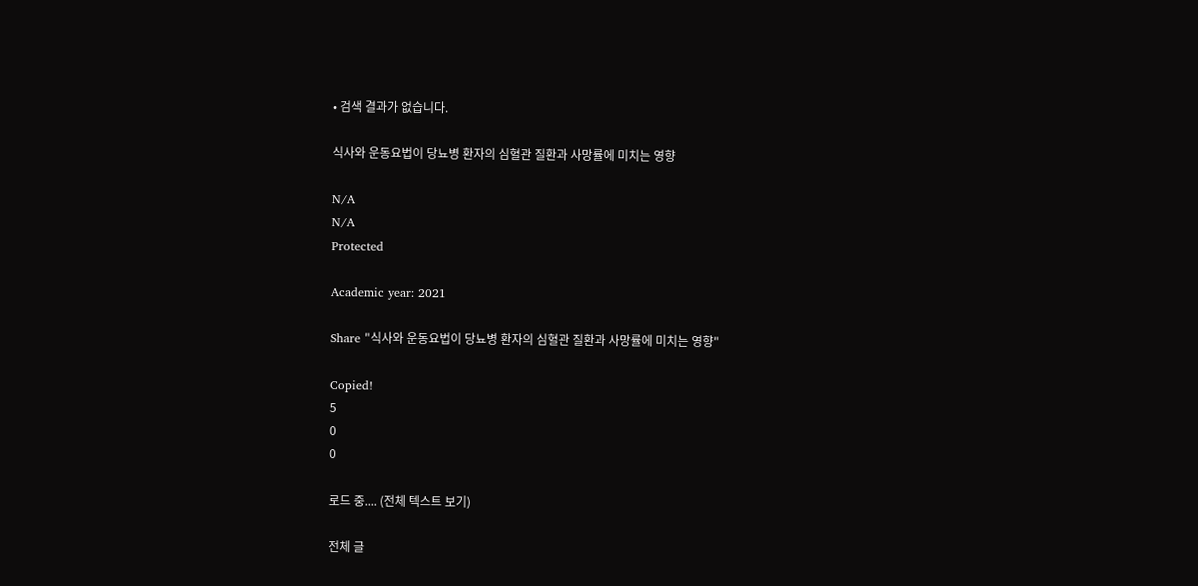• 검색 결과가 없습니다.

식사와 운동요법이 당뇨병 환자의 심혈관 질환과 사망률에 미치는 영향

N/A
N/A
Protected

Academic year: 2021

Share "식사와 운동요법이 당뇨병 환자의 심혈관 질환과 사망률에 미치는 영향"

Copied!
5
0
0

로드 중.... (전체 텍스트 보기)

전체 글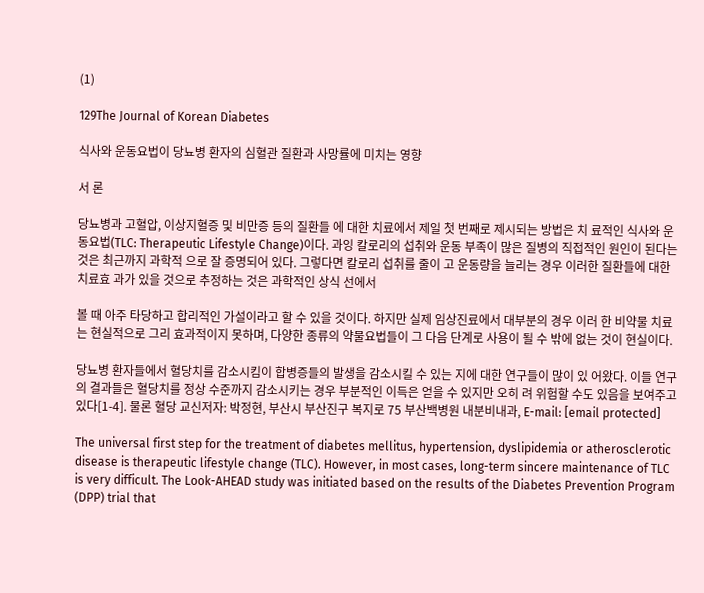(1)

129The Journal of Korean Diabetes

식사와 운동요법이 당뇨병 환자의 심혈관 질환과 사망률에 미치는 영향

서 론

당뇨병과 고혈압, 이상지혈증 및 비만증 등의 질환들 에 대한 치료에서 제일 첫 번째로 제시되는 방법은 치 료적인 식사와 운동요법(TLC: Therapeutic Lifestyle Change)이다. 과잉 칼로리의 섭취와 운동 부족이 많은 질병의 직접적인 원인이 된다는 것은 최근까지 과학적 으로 잘 증명되어 있다. 그렇다면 칼로리 섭취를 줄이 고 운동량을 늘리는 경우 이러한 질환들에 대한 치료효 과가 있을 것으로 추정하는 것은 과학적인 상식 선에서

볼 때 아주 타당하고 합리적인 가설이라고 할 수 있을 것이다. 하지만 실제 임상진료에서 대부분의 경우 이러 한 비약물 치료는 현실적으로 그리 효과적이지 못하며, 다양한 종류의 약물요법들이 그 다음 단계로 사용이 될 수 밖에 없는 것이 현실이다.

당뇨병 환자들에서 혈당치를 감소시킴이 합병증들의 발생을 감소시킬 수 있는 지에 대한 연구들이 많이 있 어왔다. 이들 연구의 결과들은 혈당치를 정상 수준까지 감소시키는 경우 부분적인 이득은 얻을 수 있지만 오히 려 위험할 수도 있음을 보여주고 있다[1-4]. 물론 혈당 교신저자: 박정현, 부산시 부산진구 복지로 75 부산백병원 내분비내과, E-mail: [email protected]

The universal first step for the treatment of diabetes mellitus, hypertension, dyslipidemia or atherosclerotic disease is therapeutic lifestyle change (TLC). However, in most cases, long-term sincere maintenance of TLC is very difficult. The Look-AHEAD study was initiated based on the results of the Diabetes Prevention Program (DPP) trial that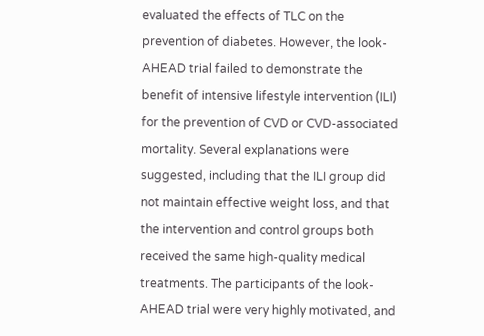evaluated the effects of TLC on the prevention of diabetes. However, the look-AHEAD trial failed to demonstrate the benefit of intensive lifestyle intervention (ILI) for the prevention of CVD or CVD-associated mortality. Several explanations were suggested, including that the ILI group did not maintain effective weight loss, and that the intervention and control groups both received the same high-quality medical treatments. The participants of the look-AHEAD trial were very highly motivated, and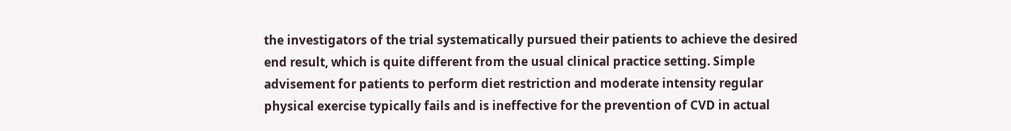the investigators of the trial systematically pursued their patients to achieve the desired end result, which is quite different from the usual clinical practice setting. Simple advisement for patients to perform diet restriction and moderate intensity regular physical exercise typically fails and is ineffective for the prevention of CVD in actual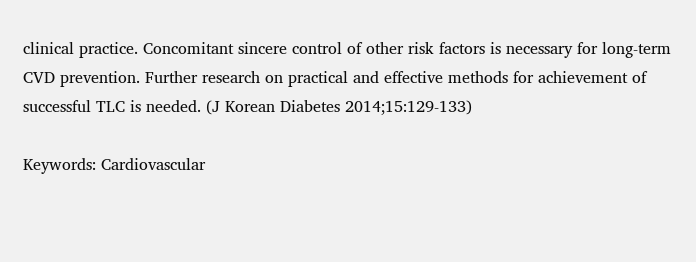clinical practice. Concomitant sincere control of other risk factors is necessary for long-term CVD prevention. Further research on practical and effective methods for achievement of successful TLC is needed. (J Korean Diabetes 2014;15:129-133)

Keywords: Cardiovascular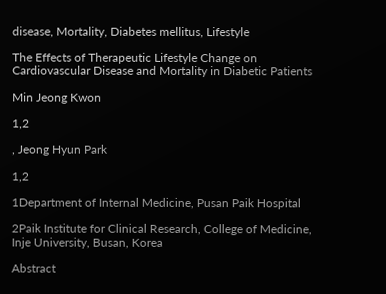disease, Mortality, Diabetes mellitus, Lifestyle

The Effects of Therapeutic Lifestyle Change on Cardiovascular Disease and Mortality in Diabetic Patients

Min Jeong Kwon

1,2

, Jeong Hyun Park

1,2

1Department of Internal Medicine, Pusan Paik Hospital

2Paik Institute for Clinical Research, College of Medicine, Inje University, Busan, Korea

Abstract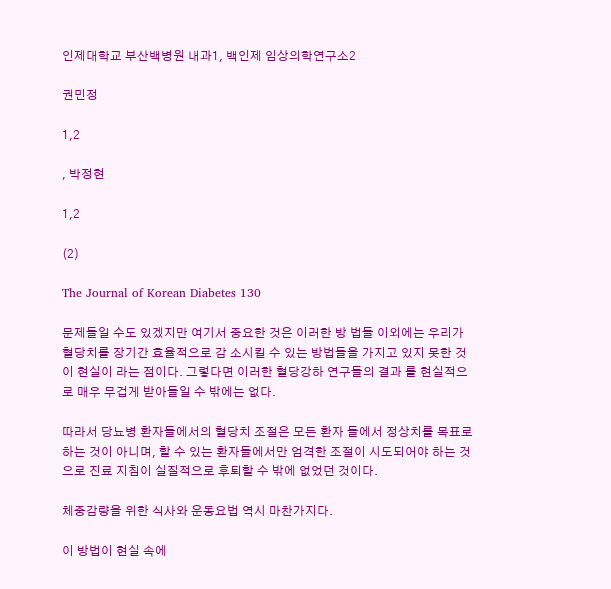인제대학교 부산백병원 내과1, 백인제 임상의학연구소2

권민정

1,2

, 박정현

1,2

(2)

The Journal of Korean Diabetes 130

문제들일 수도 있겠지만 여기서 중요한 것은 이러한 방 법들 이외에는 우리가 혈당치를 장기간 효율적으로 감 소시킬 수 있는 방법들을 가지고 있지 못한 것이 현실이 라는 점이다. 그렇다면 이러한 혈당강하 연구들의 결과 를 현실적으로 매우 무겁게 받아들일 수 밖에는 없다.

따라서 당뇨병 환자들에서의 혈당치 조절은 모든 환자 들에서 정상치를 목표로 하는 것이 아니며, 할 수 있는 환자들에서만 엄격한 조절이 시도되어야 하는 것으로 진료 지침이 실질적으로 후퇴할 수 밖에 없었던 것이다.

체중감량을 위한 식사와 운동요법 역시 마찬가지다.

이 방법이 현실 속에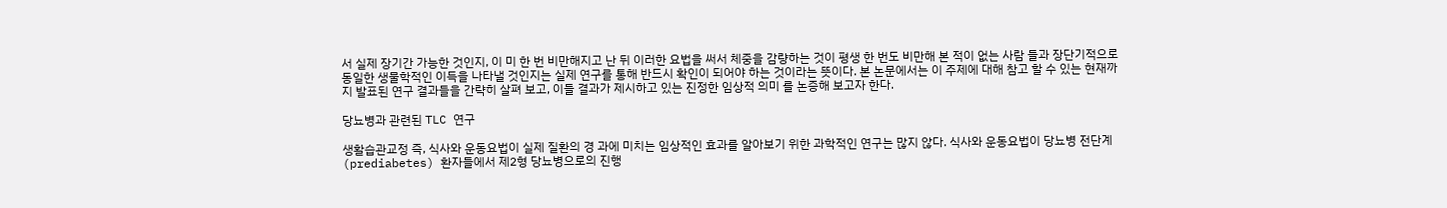서 실제 장기간 가능한 것인지, 이 미 한 번 비만해지고 난 뒤 이러한 요법을 써서 체중을 감량하는 것이 평생 한 번도 비만해 본 적이 없는 사람 들과 장단기적으로 동일한 생물학적인 이득을 나타낼 것인지는 실제 연구를 통해 반드시 확인이 되어야 하는 것이라는 뜻이다. 본 논문에서는 이 주제에 대해 참고 할 수 있는 현재까지 발표된 연구 결과들을 간략히 살펴 보고, 이들 결과가 제시하고 있는 진정한 임상적 의미 를 논증해 보고자 한다.

당뇨병과 관련된 TLC 연구

생활습관교정 즉, 식사와 운동요법이 실제 질환의 경 과에 미치는 임상적인 효과를 알아보기 위한 과학적인 연구는 많지 않다. 식사와 운동요법이 당뇨병 전단계 (prediabetes) 환자들에서 제2형 당뇨병으로의 진행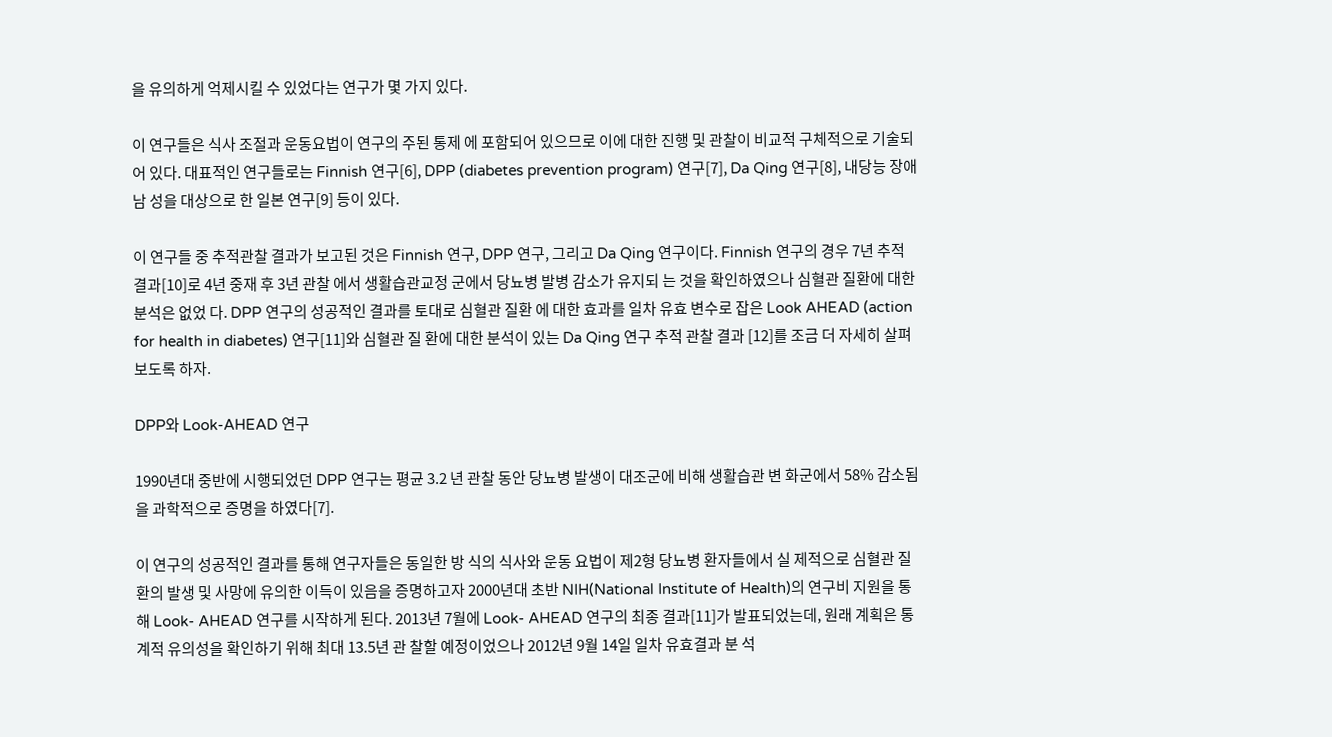을 유의하게 억제시킬 수 있었다는 연구가 몇 가지 있다.

이 연구들은 식사 조절과 운동요법이 연구의 주된 통제 에 포함되어 있으므로 이에 대한 진행 및 관찰이 비교적 구체적으로 기술되어 있다. 대표적인 연구들로는 Finnish 연구[6], DPP (diabetes prevention program) 연구[7], Da Qing 연구[8], 내당능 장애 남 성을 대상으로 한 일본 연구[9] 등이 있다.

이 연구들 중 추적관찰 결과가 보고된 것은 Finnish 연구, DPP 연구, 그리고 Da Qing 연구이다. Finnish 연구의 경우 7년 추적 결과[10]로 4년 중재 후 3년 관찰 에서 생활습관교정 군에서 당뇨병 발병 감소가 유지되 는 것을 확인하였으나 심혈관 질환에 대한 분석은 없었 다. DPP 연구의 성공적인 결과를 토대로 심혈관 질환 에 대한 효과를 일차 유효 변수로 잡은 Look AHEAD (action for health in diabetes) 연구[11]와 심혈관 질 환에 대한 분석이 있는 Da Qing 연구 추적 관찰 결과 [12]를 조금 더 자세히 살펴보도록 하자.

DPP와 Look-AHEAD 연구

1990년대 중반에 시행되었던 DPP 연구는 평균 3.2 년 관찰 동안 당뇨병 발생이 대조군에 비해 생활습관 변 화군에서 58% 감소됨을 과학적으로 증명을 하였다[7].

이 연구의 성공적인 결과를 통해 연구자들은 동일한 방 식의 식사와 운동 요법이 제2형 당뇨병 환자들에서 실 제적으로 심혈관 질환의 발생 및 사망에 유의한 이득이 있음을 증명하고자 2000년대 초반 NIH(National Institute of Health)의 연구비 지원을 통해 Look- AHEAD 연구를 시작하게 된다. 2013년 7월에 Look- AHEAD 연구의 최종 결과[11]가 발표되었는데, 원래 계획은 통계적 유의성을 확인하기 위해 최대 13.5년 관 찰할 예정이었으나 2012년 9월 14일 일차 유효결과 분 석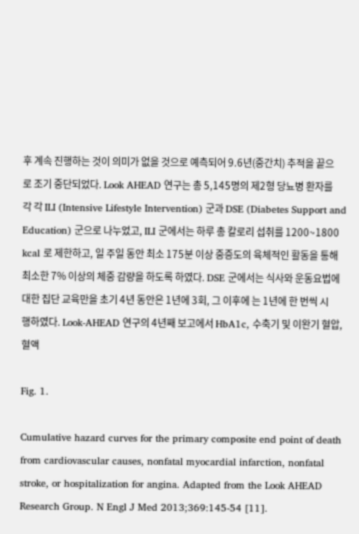후 계속 진행하는 것이 의미가 없을 것으로 예측되어 9.6년(중간치) 추적을 끝으로 조기 중단되었다. Look AHEAD 연구는 총 5,145명의 제2형 당뇨병 환자를 각 각 ILI (Intensive Lifestyle Intervention) 군과 DSE (Diabetes Support and Education) 군으로 나누었고, ILI 군에서는 하루 총 칼로리 섭취를 1200~1800 kcal 로 제한하고, 일 주일 동안 최소 175분 이상 중증도의 육체적인 활동을 통해 최소한 7% 이상의 체중 감량을 하도록 하였다. DSE 군에서는 식사와 운동요법에 대한 집단 교육만을 초기 4년 동안은 1년에 3회, 그 이후에 는 1년에 한 번씩 시행하였다. Look-AHEAD 연구의 4년째 보고에서 HbA1c, 수축기 및 이완기 혈압, 혈액

Fig. 1.

Cumulative hazard curves for the primary composite end point of death from cardiovascular causes, nonfatal myocardial infarction, nonfatal stroke, or hospitalization for angina. Adapted from the Look AHEAD Research Group. N Engl J Med 2013;369:145-54 [11].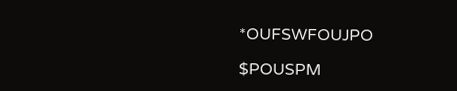*OUFSWFOUJPO

$POUSPM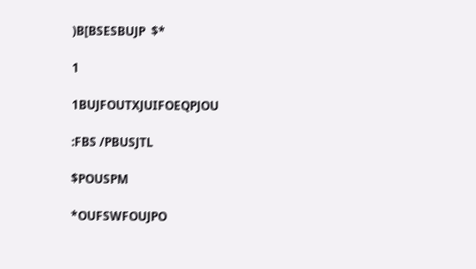)B[BSESBUJP  $*

1

1BUJFOUTXJUIFOEQPJOU

:FBS /PBUSJTL

$POUSPM

*OUFSWFOUJPO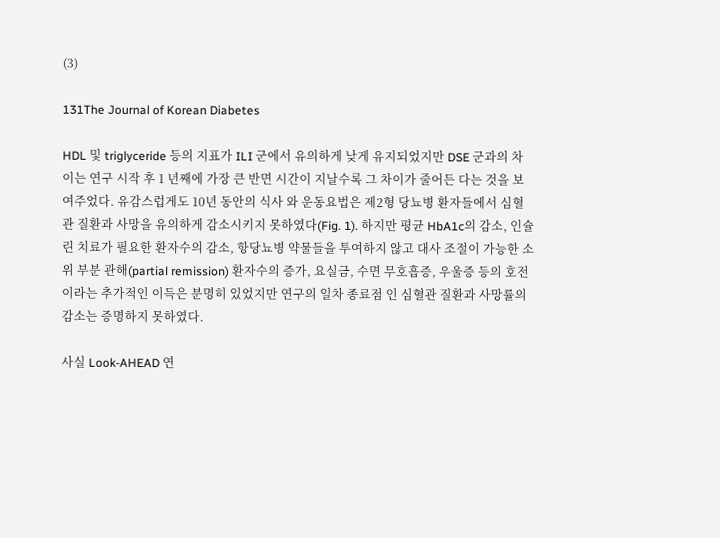(3)

131The Journal of Korean Diabetes

HDL 및 triglyceride 등의 지표가 ILI 군에서 유의하게 낮게 유지되었지만 DSE 군과의 차이는 연구 시작 후 1 년째에 가장 큰 반면 시간이 지날수록 그 차이가 줄어든 다는 것을 보여주었다. 유감스럽게도 10년 동안의 식사 와 운동요법은 제2형 당뇨병 환자들에서 심혈관 질환과 사망을 유의하게 감소시키지 못하였다(Fig. 1). 하지만 평균 HbA1c의 감소, 인슐린 치료가 필요한 환자수의 감소, 항당뇨병 약물들을 투여하지 않고 대사 조절이 가능한 소위 부분 관해(partial remission) 환자수의 증가, 요실금, 수면 무호흡증, 우울증 등의 호전이라는 추가적인 이득은 분명히 있었지만 연구의 일차 종료점 인 심혈관 질환과 사망률의 감소는 증명하지 못하였다.

사실 Look-AHEAD 연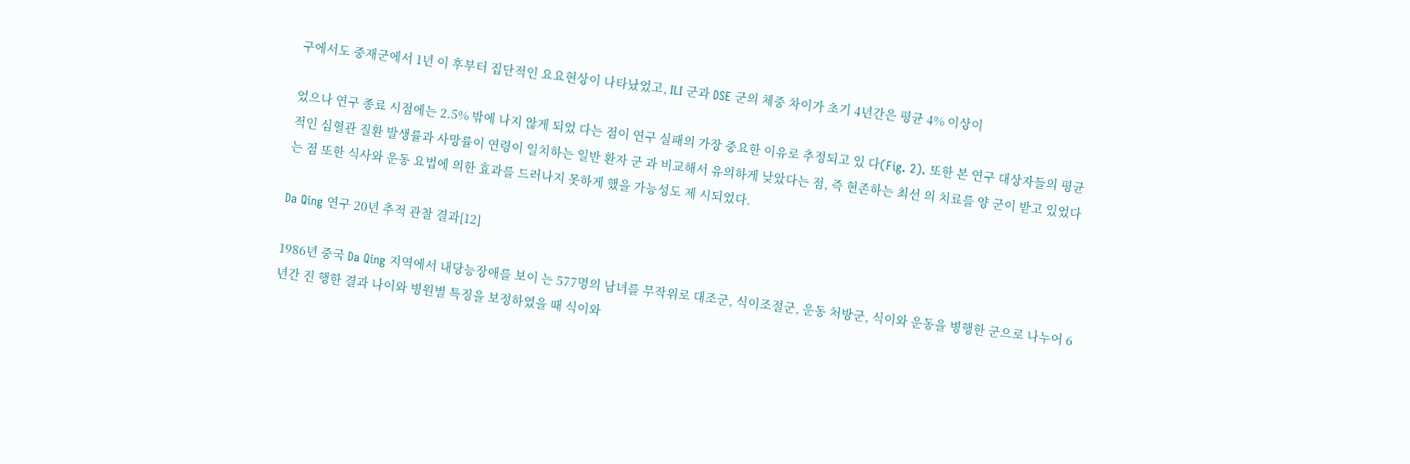구에서도 중재군에서 1년 이 후부터 집단적인 요요현상이 나타났었고, ILI 군과 DSE 군의 체중 차이가 초기 4년간은 평균 4% 이상이

었으나 연구 종료 시점에는 2.5% 밖에 나지 않게 되었 다는 점이 연구 실패의 가장 중요한 이유로 추정되고 있 다(Fig. 2). 또한 본 연구 대상자들의 평균적인 심혈관 질환 발생률과 사망률이 연령이 일치하는 일반 환자 군 과 비교해서 유의하게 낮았다는 점, 즉 현존하는 최선 의 치료를 양 군이 받고 있었다는 점 또한 식사와 운동 요법에 의한 효과를 드러나지 못하게 했을 가능성도 제 시되었다.

Da Qing 연구 20년 추적 관찰 결과[12]

1986년 중국 Da Qing 지역에서 내당능장애를 보이 는 577명의 남녀를 무작위로 대조군, 식이조절군, 운동 처방군, 식이와 운동을 병행한 군으로 나누어 6년간 진 행한 결과 나이와 병원별 특징을 보정하였을 때 식이와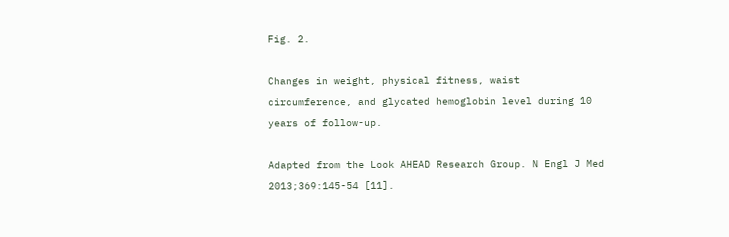Fig. 2.

Changes in weight, physical fitness, waist circumference, and glycated hemoglobin level during 10 years of follow-up.

Adapted from the Look AHEAD Research Group. N Engl J Med 2013;369:145-54 [11].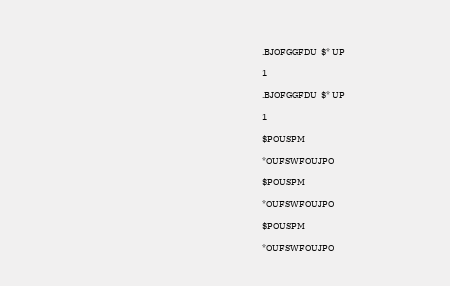.BJOFGGFDU  $* UP

1

.BJOFGGFDU  $* UP

1

$POUSPM

*OUFSWFOUJPO

$POUSPM

*OUFSWFOUJPO

$POUSPM

*OUFSWFOUJPO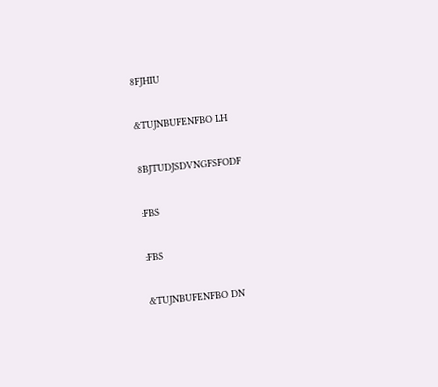8FJHIU

&TUJNBUFENFBO LH

8BJTUDJSDVNGFSFODF

:FBS

:FBS

&TUJNBUFENFBO DN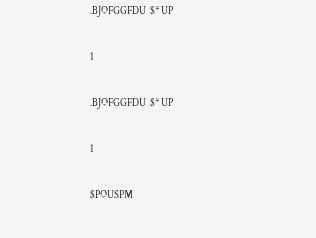.BJOFGGFDU  $* UP

1

.BJOFGGFDU  $* UP

1

$POUSPM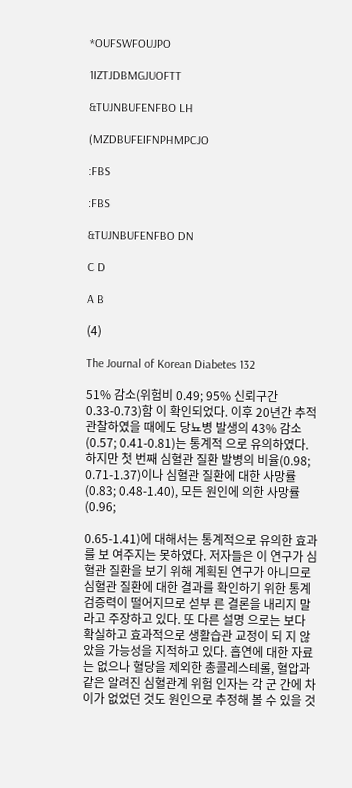*OUFSWFOUJPO

1IZTJDBMGJUOFTT

&TUJNBUFENFBO LH

(MZDBUFEIFNPHMPCJO

:FBS

:FBS

&TUJNBUFENFBO DN

C D

A B

(4)

The Journal of Korean Diabetes 132

51% 감소(위험비 0.49; 95% 신뢰구간 0.33-0.73)함 이 확인되었다. 이후 20년간 추적 관찰하였을 때에도 당뇨병 발생의 43% 감소(0.57; 0.41-0.81)는 통계적 으로 유의하였다. 하지만 첫 번째 심혈관 질환 발병의 비율(0.98; 0.71-1.37)이나 심혈관 질환에 대한 사망률 (0.83; 0.48-1.40), 모든 원인에 의한 사망률(0.96;

0.65-1.41)에 대해서는 통계적으로 유의한 효과를 보 여주지는 못하였다. 저자들은 이 연구가 심혈관 질환을 보기 위해 계획된 연구가 아니므로 심혈관 질환에 대한 결과를 확인하기 위한 통계 검증력이 떨어지므로 섣부 른 결론을 내리지 말라고 주장하고 있다. 또 다른 설명 으로는 보다 확실하고 효과적으로 생활습관 교정이 되 지 않았을 가능성을 지적하고 있다. 흡연에 대한 자료 는 없으나 혈당을 제외한 총콜레스테롤, 혈압과 같은 알려진 심혈관계 위험 인자는 각 군 간에 차이가 없었던 것도 원인으로 추정해 볼 수 있을 것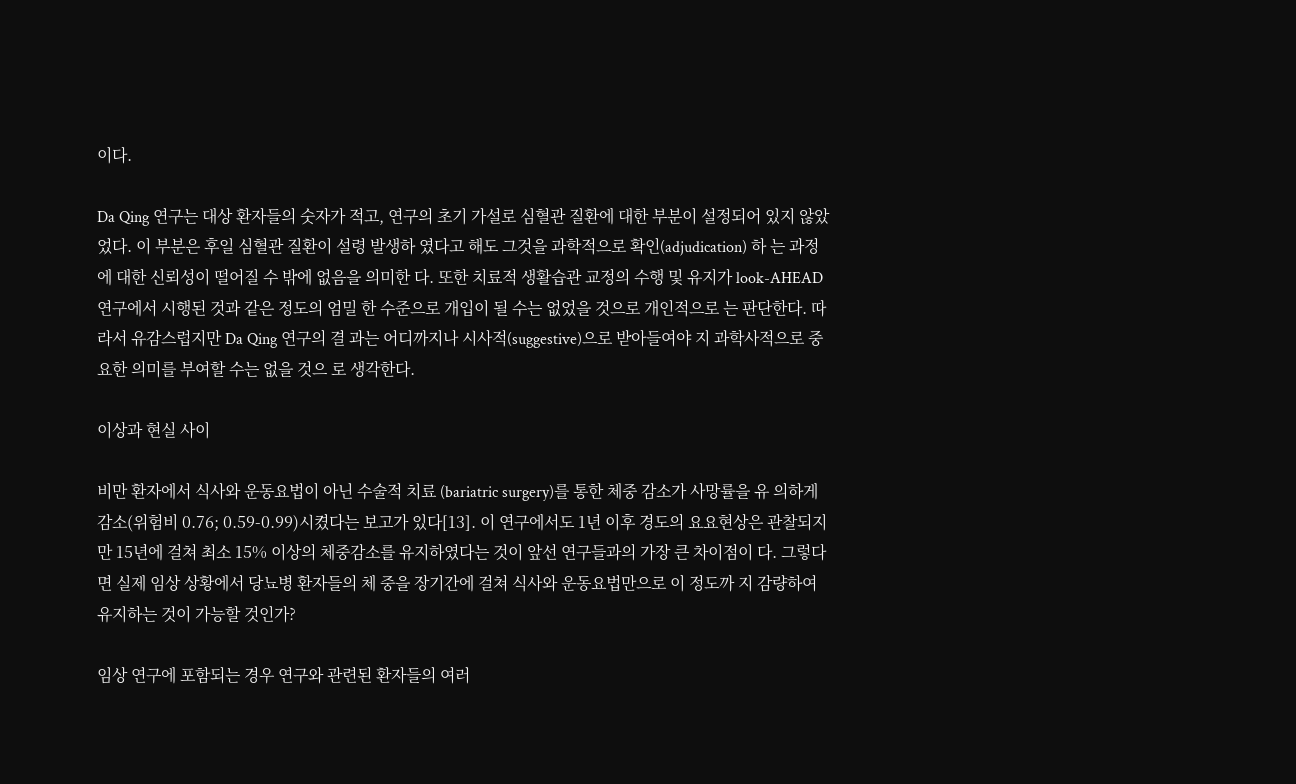이다.

Da Qing 연구는 대상 환자들의 숫자가 적고, 연구의 초기 가설로 심혈관 질환에 대한 부분이 설정되어 있지 않았었다. 이 부분은 후일 심혈관 질환이 설령 발생하 였다고 해도 그것을 과학적으로 확인(adjudication) 하 는 과정에 대한 신뢰성이 떨어질 수 밖에 없음을 의미한 다. 또한 치료적 생활습관 교정의 수행 및 유지가 look-AHEAD 연구에서 시행된 것과 같은 정도의 엄밀 한 수준으로 개입이 될 수는 없었을 것으로 개인적으로 는 판단한다. 따라서 유감스럽지만 Da Qing 연구의 결 과는 어디까지나 시사적(suggestive)으로 받아들여야 지 과학사적으로 중요한 의미를 부여할 수는 없을 것으 로 생각한다.

이상과 현실 사이

비만 환자에서 식사와 운동요법이 아닌 수술적 치료 (bariatric surgery)를 통한 체중 감소가 사망률을 유 의하게 감소(위험비 0.76; 0.59-0.99)시켰다는 보고가 있다[13]. 이 연구에서도 1년 이후 경도의 요요현상은 관찰되지만 15년에 걸쳐 최소 15% 이상의 체중감소를 유지하였다는 것이 앞선 연구들과의 가장 큰 차이점이 다. 그렇다면 실제 임상 상황에서 당뇨병 환자들의 체 중을 장기간에 걸쳐 식사와 운동요법만으로 이 정도까 지 감량하여 유지하는 것이 가능할 것인가?

임상 연구에 포함되는 경우 연구와 관련된 환자들의 여러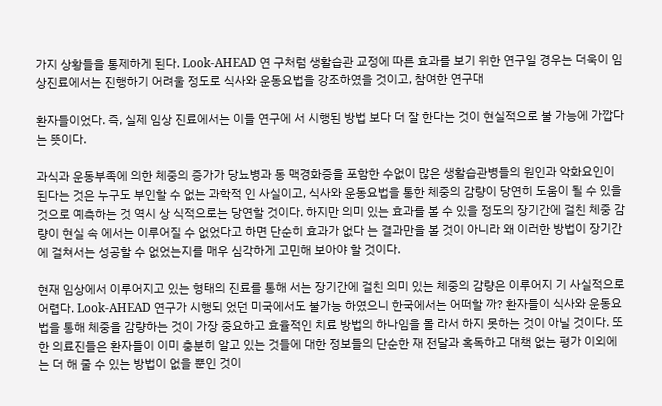가지 상황들을 통제하게 된다. Look-AHEAD 연 구처럼 생활습관 교정에 따른 효과를 보기 위한 연구일 경우는 더욱이 임상진료에서는 진행하기 어려울 정도로 식사와 운동요법을 강조하였을 것이고, 참여한 연구대

환자들이었다. 즉, 실제 임상 진료에서는 이들 연구에 서 시행된 방법 보다 더 잘 한다는 것이 현실적으로 불 가능에 가깝다는 뜻이다.

과식과 운동부족에 의한 체중의 증가가 당뇨병과 동 맥경화증을 포함한 수없이 많은 생활습관병들의 원인과 악화요인이 된다는 것은 누구도 부인할 수 없는 과학적 인 사실이고, 식사와 운동요법을 통한 체중의 감량이 당연히 도움이 될 수 있을 것으로 예측하는 것 역시 상 식적으로는 당연할 것이다. 하지만 의미 있는 효과를 볼 수 있을 정도의 장기간에 걸친 체중 감량이 현실 속 에서는 이루어질 수 없었다고 하면 단순히 효과가 없다 는 결과만을 볼 것이 아니라 왜 이러한 방법이 장기간에 걸쳐서는 성공할 수 없었는지를 매우 심각하게 고민해 보아야 할 것이다.

현재 임상에서 이루어지고 있는 형태의 진료를 통해 서는 장기간에 걸친 의미 있는 체중의 감량은 이루어지 기 사실적으로 어렵다. Look-AHEAD 연구가 시행되 었던 미국에서도 불가능 하였으니 한국에서는 어떠할 까? 환자들이 식사와 운동요법을 통해 체중을 감량하는 것이 가장 중요하고 효율적인 치료 방법의 하나임을 몰 라서 하지 못하는 것이 아닐 것이다. 또한 의료진들은 환자들이 이미 충분히 알고 있는 것들에 대한 정보들의 단순한 재 전달과 혹독하고 대책 없는 평가 이외에는 더 해 줄 수 있는 방법이 없을 뿐인 것이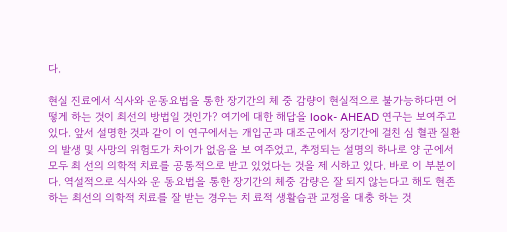다.

현실 진료에서 식사와 운동요법을 통한 장기간의 체 중 감량이 현실적으로 불가능하다면 어떻게 하는 것이 최선의 방법일 것인가? 여기에 대한 해답을 look- AHEAD 연구는 보여주고 있다. 앞서 설명한 것과 같이 이 연구에서는 개입군과 대조군에서 장기간에 걸친 심 혈관 질환의 발생 및 사망의 위험도가 차이가 없음을 보 여주었고, 추정되는 설명의 하나로 양 군에서 모두 최 선의 의학적 치료를 공통적으로 받고 있었다는 것을 제 시하고 있다. 바로 이 부분이다. 역설적으로 식사와 운 동요법을 통한 장기간의 체중 감량은 잘 되지 않는다고 해도 현존하는 최선의 의학적 치료를 잘 받는 경우는 치 료적 생활습관 교정을 대충 하는 것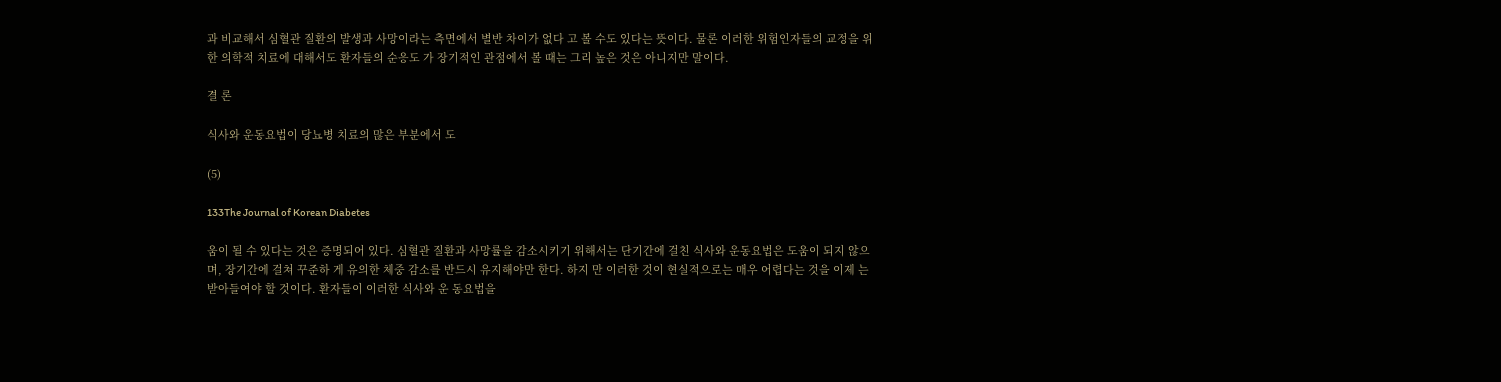과 비교해서 심혈관 질환의 발생과 사망이라는 측면에서 별반 차이가 없다 고 볼 수도 있다는 뜻이다. 물론 이러한 위험인자들의 교정을 위한 의학적 치료에 대해서도 환자들의 순응도 가 장기적인 관점에서 볼 때는 그리 높은 것은 아니지만 말이다.

결 론

식사와 운동요법이 당뇨병 치료의 많은 부분에서 도

(5)

133The Journal of Korean Diabetes

움이 될 수 있다는 것은 증명되어 있다. 심혈관 질환과 사망률을 감소시키기 위해서는 단기간에 걸친 식사와 운동요법은 도움이 되지 않으며, 장기간에 걸쳐 꾸준하 게 유의한 체중 감소를 반드시 유지해야만 한다. 하지 만 이러한 것이 현실적으로는 매우 어렵다는 것을 이제 는 받아들여야 할 것이다. 환자들이 이러한 식사와 운 동요법을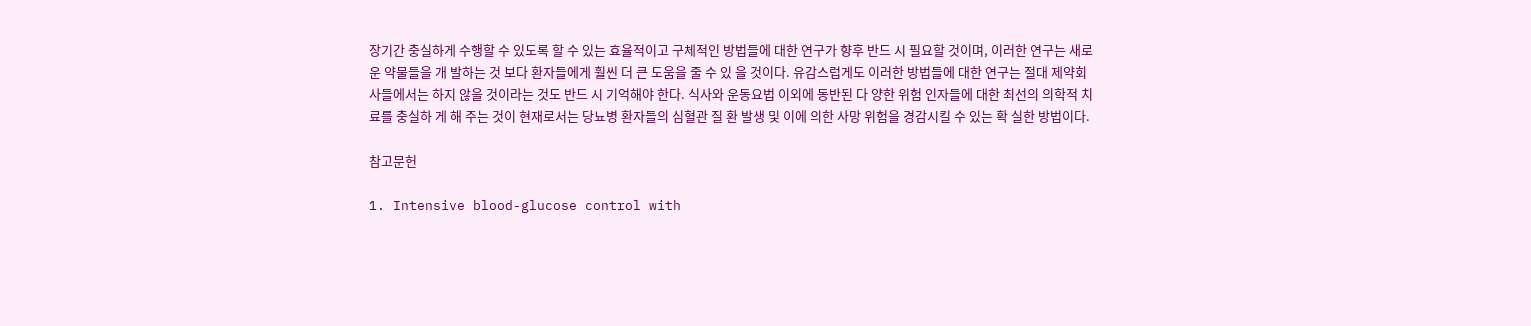장기간 충실하게 수행할 수 있도록 할 수 있는 효율적이고 구체적인 방법들에 대한 연구가 향후 반드 시 필요할 것이며, 이러한 연구는 새로운 약물들을 개 발하는 것 보다 환자들에게 훨씬 더 큰 도움을 줄 수 있 을 것이다. 유감스럽게도 이러한 방법들에 대한 연구는 절대 제약회사들에서는 하지 않을 것이라는 것도 반드 시 기억해야 한다. 식사와 운동요법 이외에 동반된 다 양한 위험 인자들에 대한 최선의 의학적 치료를 충실하 게 해 주는 것이 현재로서는 당뇨병 환자들의 심혈관 질 환 발생 및 이에 의한 사망 위험을 경감시킬 수 있는 확 실한 방법이다.

참고문헌

1. Intensive blood-glucose control with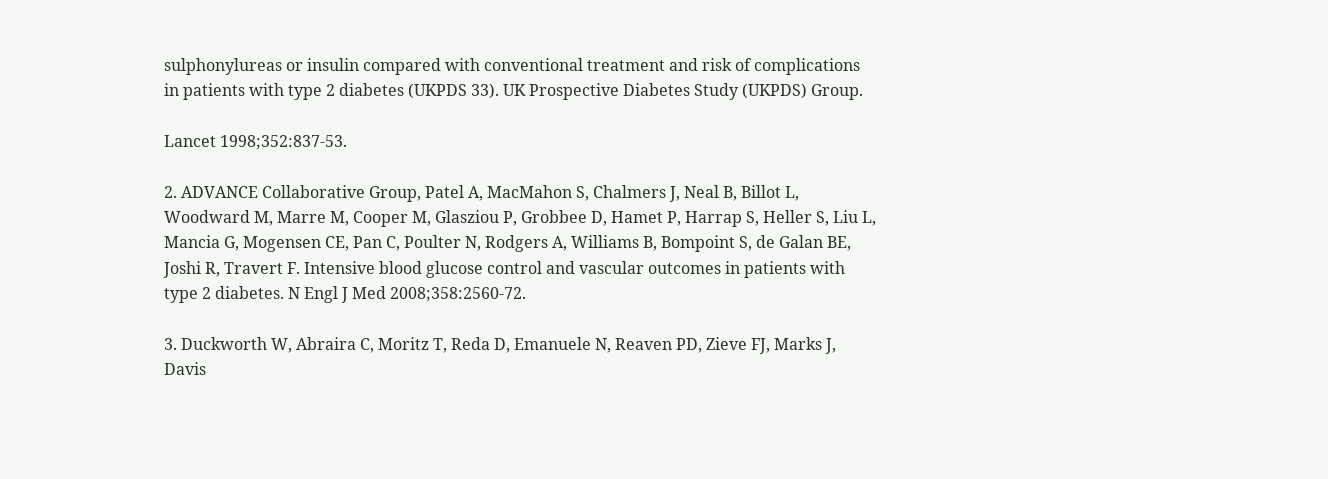sulphonylureas or insulin compared with conventional treatment and risk of complications in patients with type 2 diabetes (UKPDS 33). UK Prospective Diabetes Study (UKPDS) Group.

Lancet 1998;352:837-53.

2. ADVANCE Collaborative Group, Patel A, MacMahon S, Chalmers J, Neal B, Billot L, Woodward M, Marre M, Cooper M, Glasziou P, Grobbee D, Hamet P, Harrap S, Heller S, Liu L, Mancia G, Mogensen CE, Pan C, Poulter N, Rodgers A, Williams B, Bompoint S, de Galan BE, Joshi R, Travert F. Intensive blood glucose control and vascular outcomes in patients with type 2 diabetes. N Engl J Med 2008;358:2560-72.

3. Duckworth W, Abraira C, Moritz T, Reda D, Emanuele N, Reaven PD, Zieve FJ, Marks J, Davis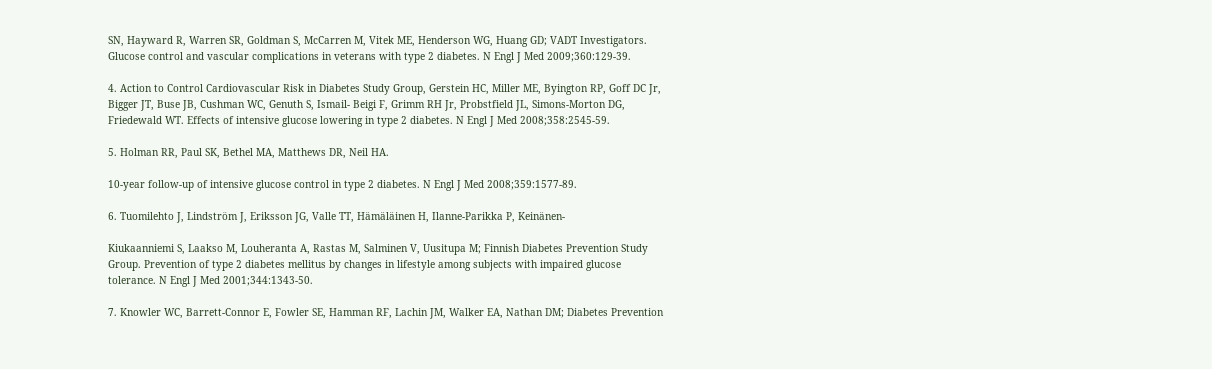SN, Hayward R, Warren SR, Goldman S, McCarren M, Vitek ME, Henderson WG, Huang GD; VADT Investigators. Glucose control and vascular complications in veterans with type 2 diabetes. N Engl J Med 2009;360:129-39.

4. Action to Control Cardiovascular Risk in Diabetes Study Group, Gerstein HC, Miller ME, Byington RP, Goff DC Jr, Bigger JT, Buse JB, Cushman WC, Genuth S, Ismail- Beigi F, Grimm RH Jr, Probstfield JL, Simons-Morton DG, Friedewald WT. Effects of intensive glucose lowering in type 2 diabetes. N Engl J Med 2008;358:2545-59.

5. Holman RR, Paul SK, Bethel MA, Matthews DR, Neil HA.

10-year follow-up of intensive glucose control in type 2 diabetes. N Engl J Med 2008;359:1577-89.

6. Tuomilehto J, Lindström J, Eriksson JG, Valle TT, Hämäläinen H, Ilanne-Parikka P, Keinänen-

Kiukaanniemi S, Laakso M, Louheranta A, Rastas M, Salminen V, Uusitupa M; Finnish Diabetes Prevention Study Group. Prevention of type 2 diabetes mellitus by changes in lifestyle among subjects with impaired glucose tolerance. N Engl J Med 2001;344:1343-50.

7. Knowler WC, Barrett-Connor E, Fowler SE, Hamman RF, Lachin JM, Walker EA, Nathan DM; Diabetes Prevention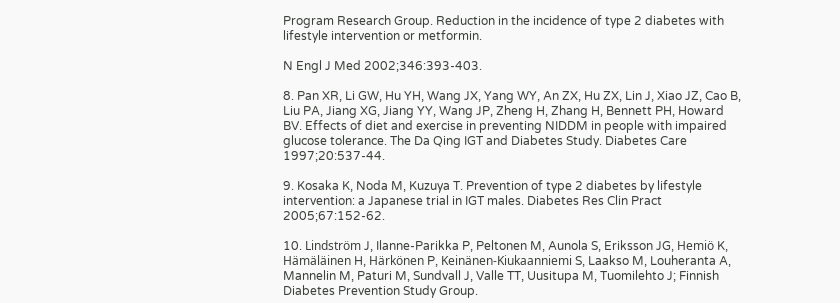Program Research Group. Reduction in the incidence of type 2 diabetes with lifestyle intervention or metformin.

N Engl J Med 2002;346:393-403.

8. Pan XR, Li GW, Hu YH, Wang JX, Yang WY, An ZX, Hu ZX, Lin J, Xiao JZ, Cao B, Liu PA, Jiang XG, Jiang YY, Wang JP, Zheng H, Zhang H, Bennett PH, Howard BV. Effects of diet and exercise in preventing NIDDM in people with impaired glucose tolerance. The Da Qing IGT and Diabetes Study. Diabetes Care 1997;20:537-44.

9. Kosaka K, Noda M, Kuzuya T. Prevention of type 2 diabetes by lifestyle intervention: a Japanese trial in IGT males. Diabetes Res Clin Pract 2005;67:152-62.

10. Lindström J, Ilanne-Parikka P, Peltonen M, Aunola S, Eriksson JG, Hemiö K, Hämäläinen H, Härkönen P, Keinänen-Kiukaanniemi S, Laakso M, Louheranta A, Mannelin M, Paturi M, Sundvall J, Valle TT, Uusitupa M, Tuomilehto J; Finnish Diabetes Prevention Study Group.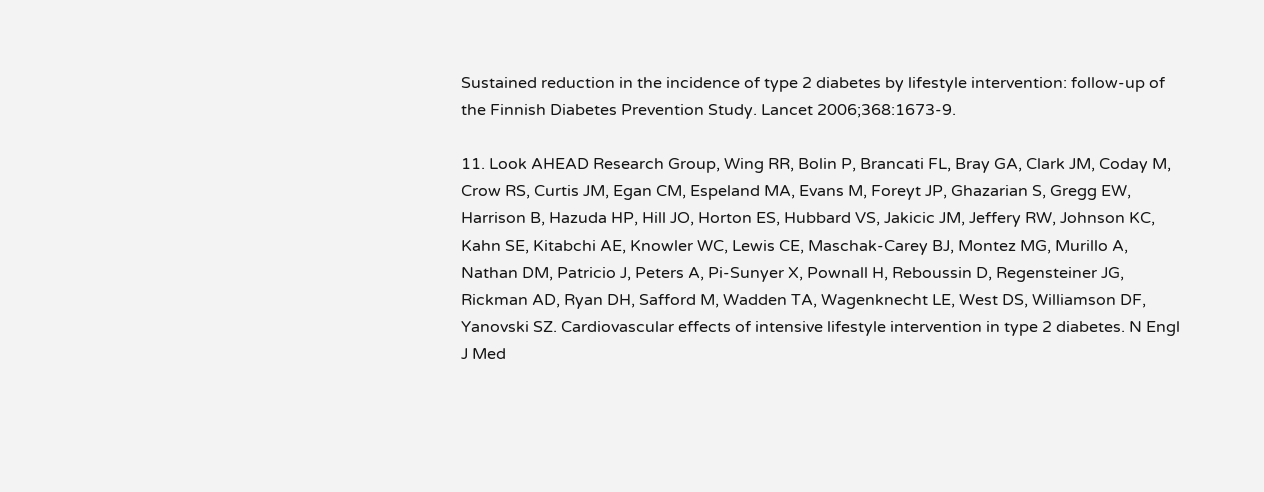Sustained reduction in the incidence of type 2 diabetes by lifestyle intervention: follow-up of the Finnish Diabetes Prevention Study. Lancet 2006;368:1673-9.

11. Look AHEAD Research Group, Wing RR, Bolin P, Brancati FL, Bray GA, Clark JM, Coday M, Crow RS, Curtis JM, Egan CM, Espeland MA, Evans M, Foreyt JP, Ghazarian S, Gregg EW, Harrison B, Hazuda HP, Hill JO, Horton ES, Hubbard VS, Jakicic JM, Jeffery RW, Johnson KC, Kahn SE, Kitabchi AE, Knowler WC, Lewis CE, Maschak-Carey BJ, Montez MG, Murillo A, Nathan DM, Patricio J, Peters A, Pi-Sunyer X, Pownall H, Reboussin D, Regensteiner JG, Rickman AD, Ryan DH, Safford M, Wadden TA, Wagenknecht LE, West DS, Williamson DF, Yanovski SZ. Cardiovascular effects of intensive lifestyle intervention in type 2 diabetes. N Engl J Med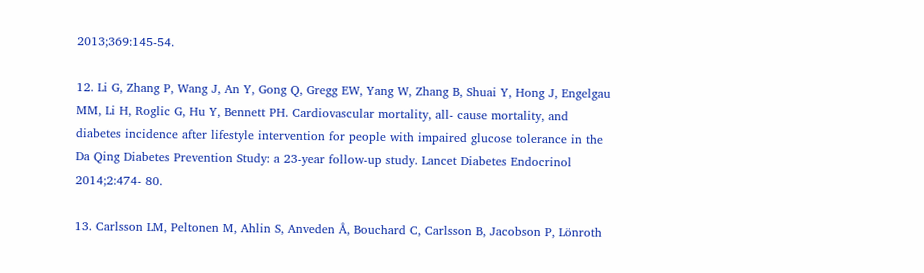2013;369:145-54.

12. Li G, Zhang P, Wang J, An Y, Gong Q, Gregg EW, Yang W, Zhang B, Shuai Y, Hong J, Engelgau MM, Li H, Roglic G, Hu Y, Bennett PH. Cardiovascular mortality, all- cause mortality, and diabetes incidence after lifestyle intervention for people with impaired glucose tolerance in the Da Qing Diabetes Prevention Study: a 23-year follow-up study. Lancet Diabetes Endocrinol 2014;2:474- 80.

13. Carlsson LM, Peltonen M, Ahlin S, Anveden Å, Bouchard C, Carlsson B, Jacobson P, Lönroth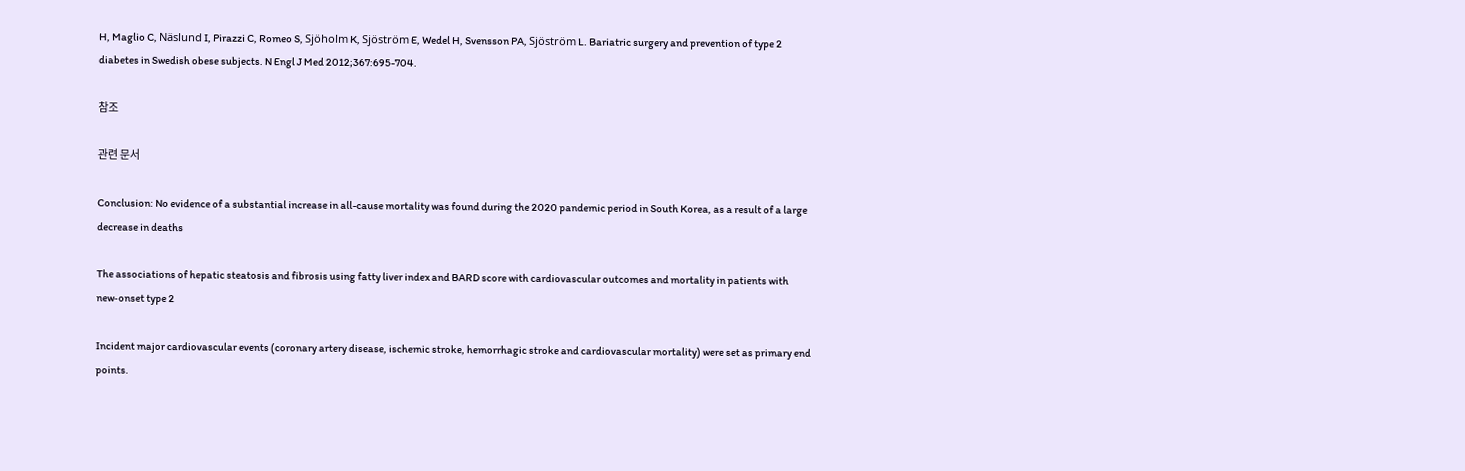H, Maglio C, Näslund I, Pirazzi C, Romeo S, Sjöholm K, Sjöström E, Wedel H, Svensson PA, Sjöström L. Bariatric surgery and prevention of type 2 diabetes in Swedish obese subjects. N Engl J Med 2012;367:695-704.

참조

관련 문서

Conclusion: No evidence of a substantial increase in all-cause mortality was found during the 2020 pandemic period in South Korea, as a result of a large decrease in deaths

The associations of hepatic steatosis and fibrosis using fatty liver index and BARD score with cardiovascular outcomes and mortality in patients with new‑onset type 2

Incident major cardiovascular events (coronary artery disease, ischemic stroke, hemorrhagic stroke and cardiovascular mortality) were set as primary end points.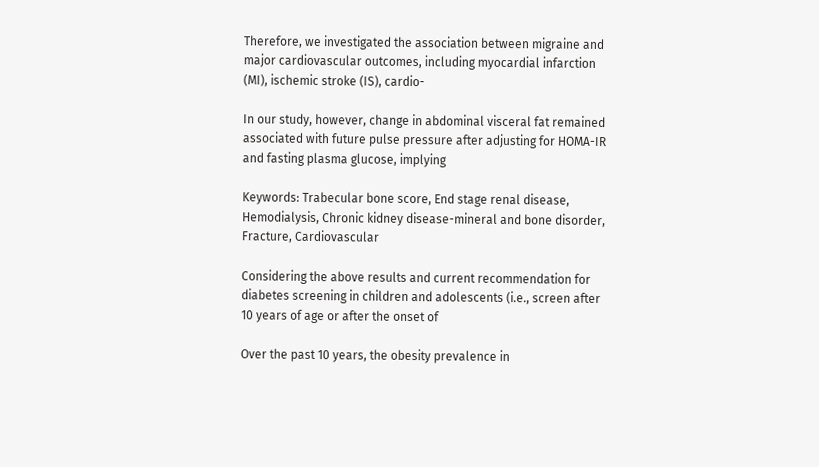Therefore, we investigated the association between migraine and major cardiovascular outcomes, including myocardial infarction (MI), ischemic stroke (IS), cardio-

In our study, however, change in abdominal visceral fat remained associated with future pulse pressure after adjusting for HOMA-IR and fasting plasma glucose, implying

Keywords: Trabecular bone score, End stage renal disease, Hemodialysis, Chronic kidney disease-mineral and bone disorder, Fracture, Cardiovascular

Considering the above results and current recommendation for diabetes screening in children and adolescents (i.e., screen after 10 years of age or after the onset of

Over the past 10 years, the obesity prevalence in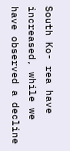South Ko- rea have increased, while we have observed a decline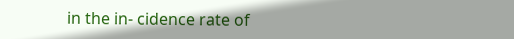in the in- cidence rate of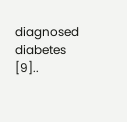diagnosed diabetes [9]..